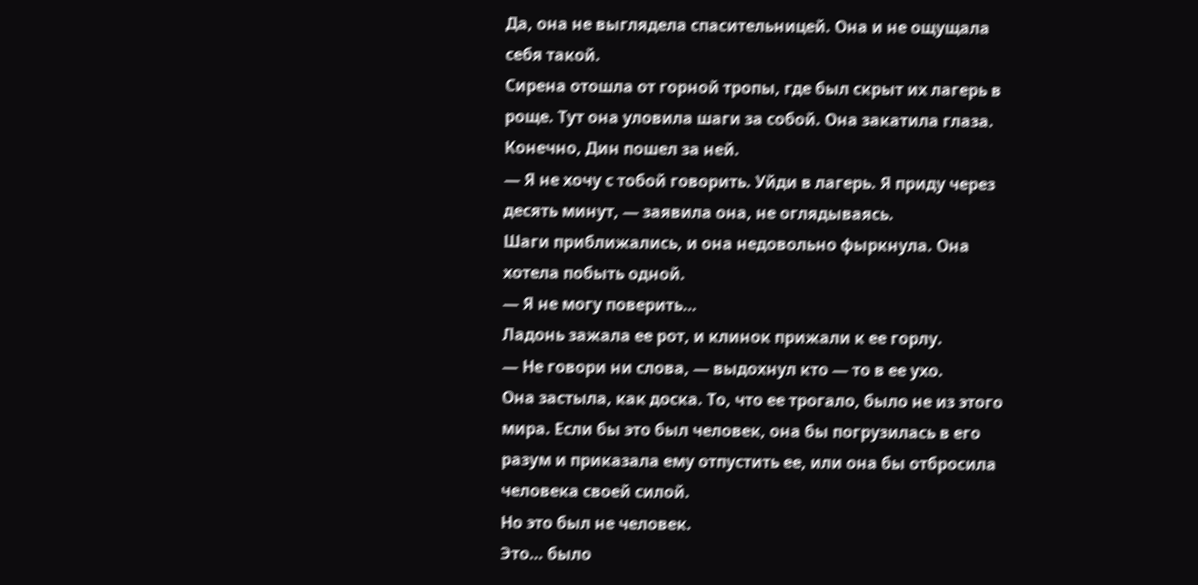Да, она не выглядела спасительницей. Она и не ощущала себя такой.
Сирена отошла от горной тропы, где был скрыт их лагерь в роще. Тут она уловила шаги за собой. Она закатила глаза. Конечно, Дин пошел за ней.
— Я не хочу с тобой говорить. Уйди в лагерь. Я приду через десять минут, — заявила она, не оглядываясь.
Шаги приближались, и она недовольно фыркнула. Она хотела побыть одной.
— Я не могу поверить…
Ладонь зажала ее рот, и клинок прижали к ее горлу.
— Не говори ни слова, — выдохнул кто — то в ее ухо.
Она застыла, как доска. То, что ее трогало, было не из этого мира. Если бы это был человек, она бы погрузилась в его разум и приказала ему отпустить ее, или она бы отбросила человека своей силой.
Но это был не человек.
Это… было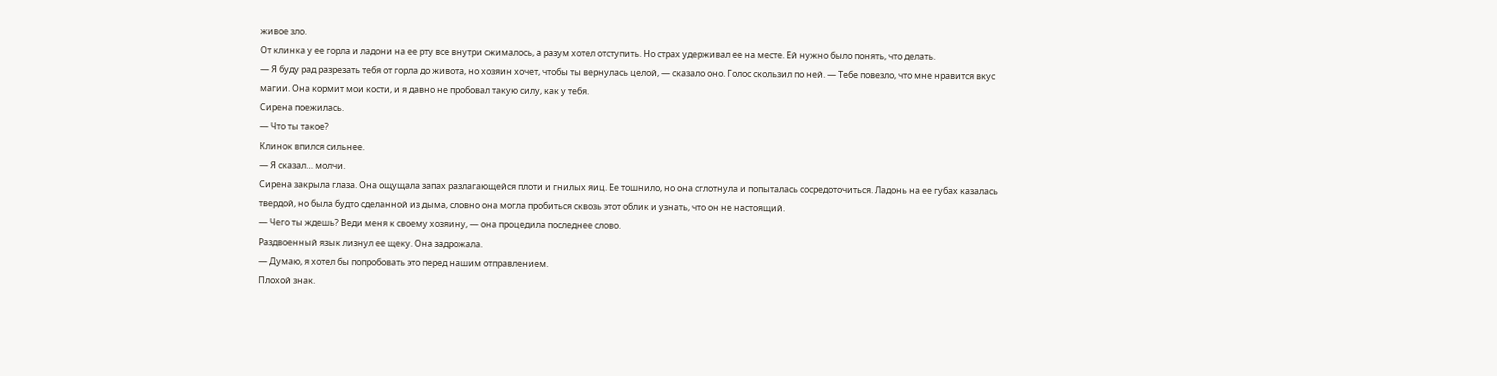живое зло.
От клинка у ее горла и ладони на ее рту все внутри сжималось, а разум хотел отступить. Но страх удерживал ее на месте. Ей нужно было понять, что делать.
— Я буду рад разрезать тебя от горла до живота, но хозяин хочет, чтобы ты вернулась целой, — сказало оно. Голос скользил по ней. — Тебе повезло, что мне нравится вкус магии. Она кормит мои кости, и я давно не пробовал такую силу, как у тебя.
Сирена поежилась.
— Что ты такое?
Клинок впился сильнее.
— Я сказал… молчи.
Сирена закрыла глаза. Она ощущала запах разлагающейся плоти и гнилых яиц. Ее тошнило, но она сглотнула и попыталась сосредоточиться. Ладонь на ее губах казалась твердой, но была будто сделанной из дыма, словно она могла пробиться сквозь этот облик и узнать, что он не настоящий.
— Чего ты ждешь? Веди меня к своему хозяину, — она процедила последнее слово.
Раздвоенный язык лизнул ее щеку. Она задрожала.
— Думаю, я хотел бы попробовать это перед нашим отправлением.
Плохой знак.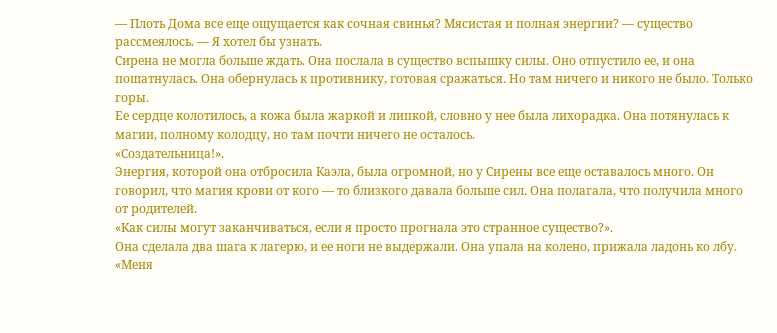— Плоть Дома все еще ощущается как сочная свинья? Мясистая и полная энергии? — существо рассмеялось. — Я хотел бы узнать.
Сирена не могла больше ждать. Она послала в существо вспышку силы. Оно отпустило ее, и она пошатнулась. Она обернулась к противнику, готовая сражаться. Но там ничего и никого не было. Только горы.
Ее сердце колотилось, а кожа была жаркой и липкой, словно у нее была лихорадка. Она потянулась к магии, полному колодцу, но там почти ничего не осталось.
«Создательница!».
Энергия, которой она отбросила Каэла, была огромной, но у Сирены все еще оставалось много. Он говорил, что магия крови от кого — то близкого давала больше сил. Она полагала, что получила много от родителей.
«Как силы могут заканчиваться, если я просто прогнала это странное существо?».
Она сделала два шага к лагерю, и ее ноги не выдержали. Она упала на колено, прижала ладонь ко лбу.
«Меня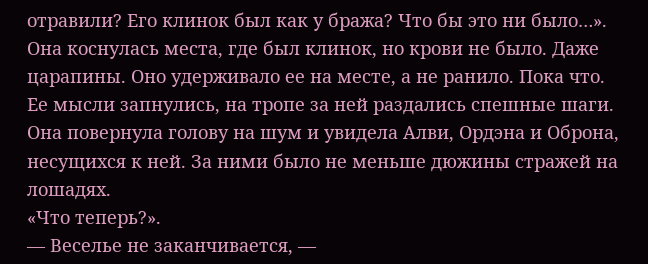отравили? Его клинок был как у бража? Что бы это ни было…».
Она коснулась места, где был клинок, но крови не было. Даже царапины. Оно удерживало ее на месте, а не ранило. Пока что.
Ее мысли запнулись, на тропе за ней раздались спешные шаги. Она повернула голову на шум и увидела Алви, Ордэна и Оброна, несущихся к ней. За ними было не меньше дюжины стражей на лошадях.
«Что теперь?».
— Веселье не заканчивается, —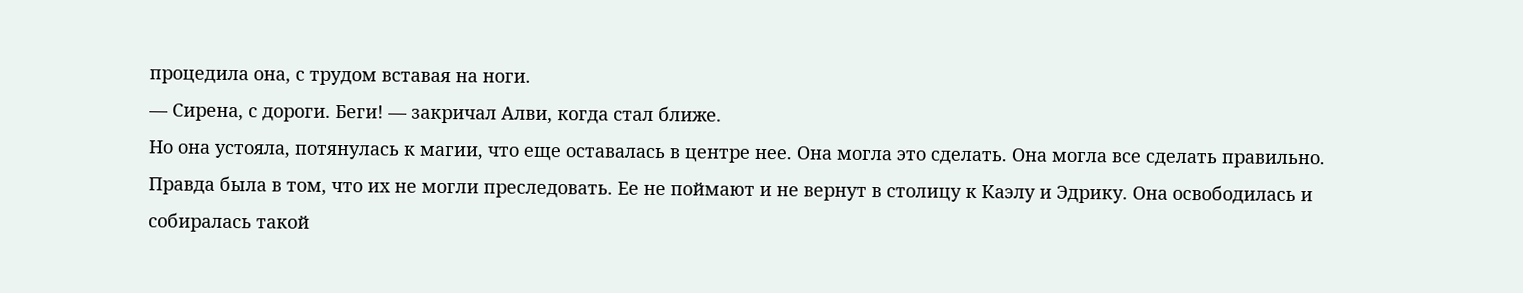процедила она, с трудом вставая на ноги.
— Сирена, с дороги. Беги! — закричал Алви, когда стал ближе.
Но она устояла, потянулась к магии, что еще оставалась в центре нее. Она могла это сделать. Она могла все сделать правильно. Правда была в том, что их не могли преследовать. Ее не поймают и не вернут в столицу к Каэлу и Эдрику. Она освободилась и собиралась такой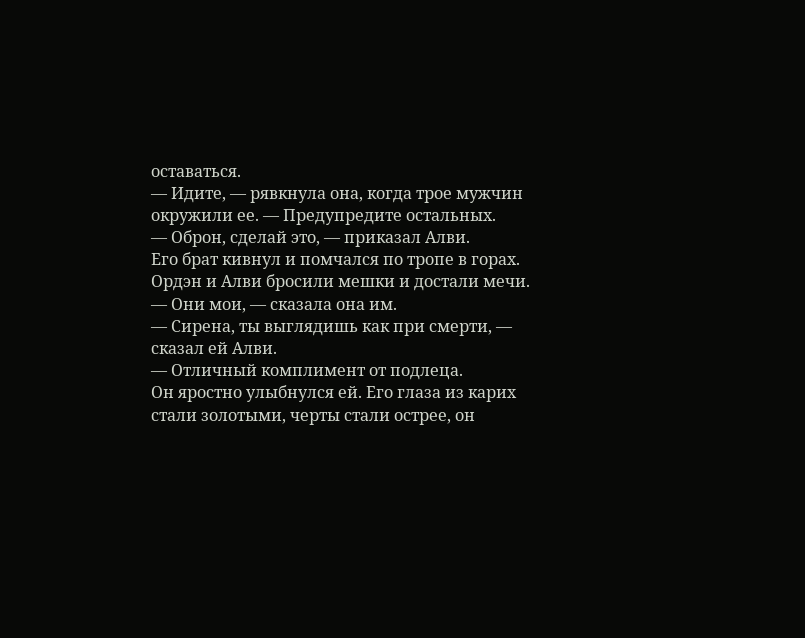оставаться.
— Идите, — рявкнула она, когда трое мужчин окружили ее. — Предупредите остальных.
— Оброн, сделай это, — приказал Алви.
Его брат кивнул и помчался по тропе в горах. Ордэн и Алви бросили мешки и достали мечи.
— Они мои, — сказала она им.
— Сирена, ты выглядишь как при смерти, — сказал ей Алви.
— Отличный комплимент от подлеца.
Он яростно улыбнулся ей. Его глаза из карих стали золотыми, черты стали острее, он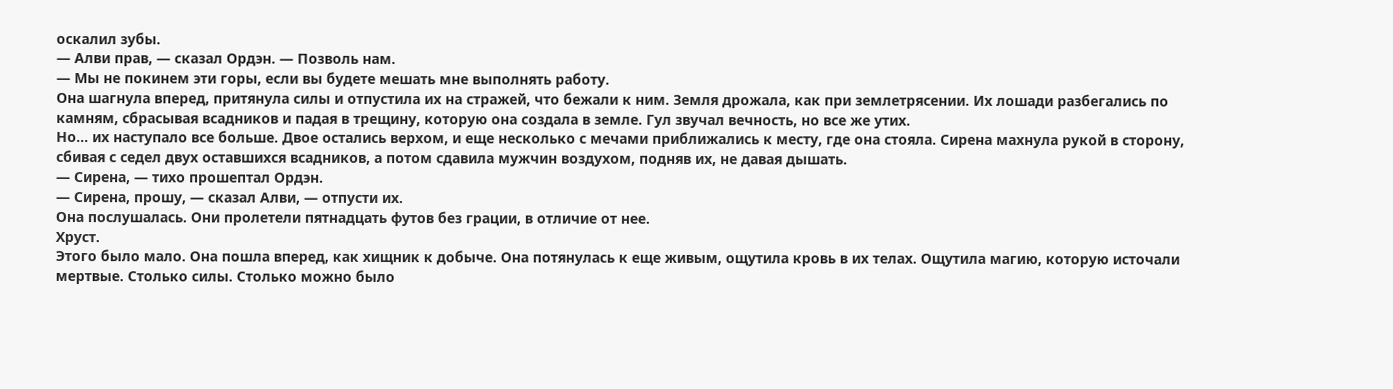оскалил зубы.
— Алви прав, — сказал Ордэн. — Позволь нам.
— Мы не покинем эти горы, если вы будете мешать мне выполнять работу.
Она шагнула вперед, притянула силы и отпустила их на стражей, что бежали к ним. Земля дрожала, как при землетрясении. Их лошади разбегались по камням, сбрасывая всадников и падая в трещину, которую она создала в земле. Гул звучал вечность, но все же утих.
Но… их наступало все больше. Двое остались верхом, и еще несколько с мечами приближались к месту, где она стояла. Сирена махнула рукой в сторону, сбивая с седел двух оставшихся всадников, а потом сдавила мужчин воздухом, подняв их, не давая дышать.
— Сирена, — тихо прошептал Ордэн.
— Сирена, прошу, — сказал Алви, — отпусти их.
Она послушалась. Они пролетели пятнадцать футов без грации, в отличие от нее.
Хруст.
Этого было мало. Она пошла вперед, как хищник к добыче. Она потянулась к еще живым, ощутила кровь в их телах. Ощутила магию, которую источали мертвые. Столько силы. Столько можно было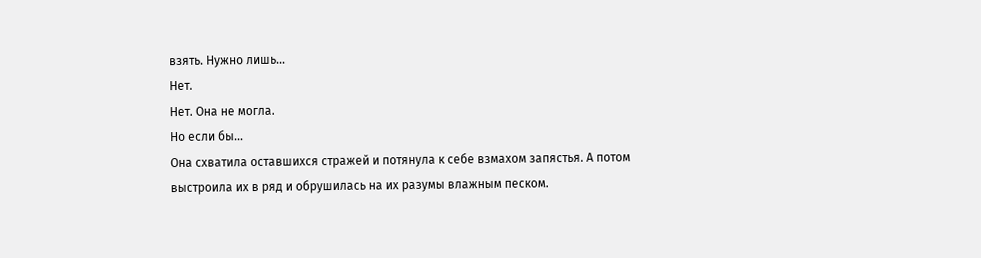взять. Нужно лишь…
Нет.
Нет. Она не могла.
Но если бы…
Она схватила оставшихся стражей и потянула к себе взмахом запястья. А потом выстроила их в ряд и обрушилась на их разумы влажным песком.